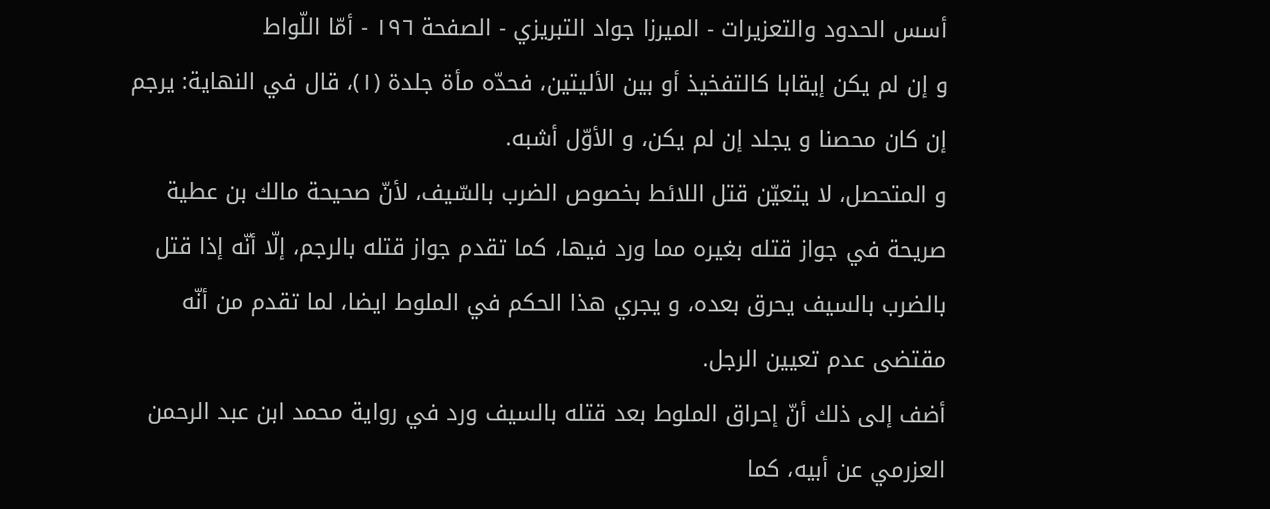أسس الحدود والتعزيرات - الميرزا جواد التبريزي - الصفحة ١٩٦ - أمّا اللّواط
و إن لم يكن إيقابا كالتفخيذ أو بين الأليتين، فحدّه مأة جلدة (١)، قال في النهاية: يرجم إن كان محصنا و يجلد إن لم يكن، و الأوّل أشبه.
و المتحصل، لا يتعيّن قتل اللائط بخصوص الضرب بالسّيف، لأنّ صحيحة مالك بن عطية صريحة في جواز قتله بغيره مما ورد فيها، كما تقدم جواز قتله بالرجم، إلّا أنّه إذا قتل بالضرب بالسيف يحرق بعده، و يجري هذا الحكم في الملوط ايضا، لما تقدم من أنّه مقتضى عدم تعيين الرجل.
أضف إلى ذلك أنّ إحراق الملوط بعد قتله بالسيف ورد في رواية محمد ابن عبد الرحمن العزرمي عن أبيه، كما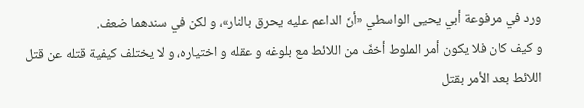ورد في مرفوعة أبي يحيى الواسطي «أنّ الداعم عليه يحرق بالنار»، و لكن في سندهما ضعف.
و كيف كان فلا يكون أمر الملوط أخفّ من اللائط مع بلوغه و عقله و اختياره، و لا يختلف كيفية قتله عن قتل اللائط بعد الأمر بقتل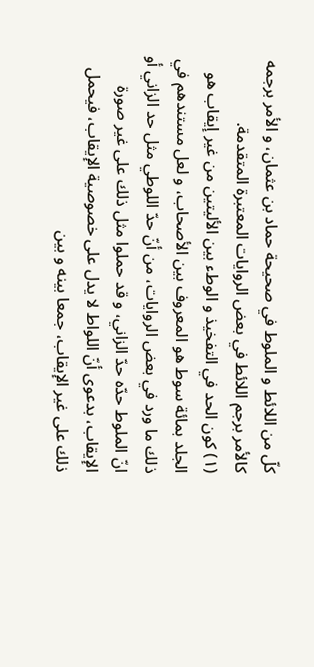كلّ من اللائط و الملوط في صحيحة حماد بن عثمان، و الأمر برجمه كالأمر برجم اللائط في بعض الروايات المعتبرة المتقدمة.
(١) كون الحد في التفخيذ و الوطء بين الأليتين من غير إيقاب هو الجلد بمائة سوط هو المعروف بين الأصحاب، و لعل مستندهم في ذلك ما ورد في بعض الروايات، من أنّ حدّ اللوطي مثل حد الزاني أو انّ الملوط حدّه حدّ الزاني، و قد حملوا مثل ذلك على غير صورة الإيقاب، بدعوى أنّ اللواط لا يدل على خصوصية الإيقاب، فيحمل ذلك على غير الإيقاب، جمعا بينه و بين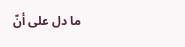ما دل على أنّ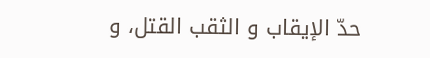حدّ الإيقاب و الثقب القتل، و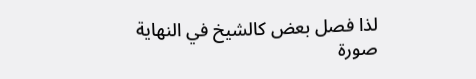لذا فصل بعض كالشيخ في النهاية صورة